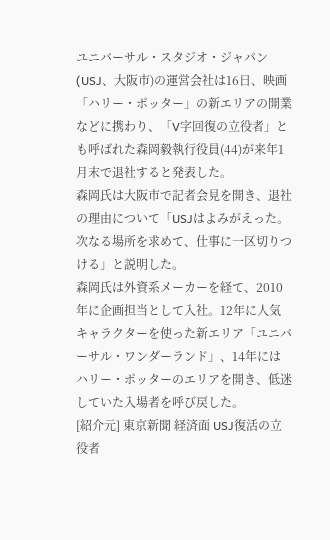ユニバーサル・スタジオ・ジャパン(USJ、大阪市)の運営会社は16日、映画「ハリー・ポッター」の新エリアの開業などに携わり、「V字回復の立役者」とも呼ばれた森岡毅執行役員(44)が来年1月末で退社すると発表した。
森岡氏は大阪市で記者会見を開き、退社の理由について「USJはよみがえった。次なる場所を求めて、仕事に一区切りつける」と説明した。
森岡氏は外資系メーカーを経て、2010年に企画担当として入社。12年に人気キャラクターを使った新エリア「ユニバーサル・ワンダーランド」、14年にはハリー・ポッターのエリアを開き、低迷していた入場者を呼び戻した。
[紹介元] 東京新聞 経済面 USJ復活の立役者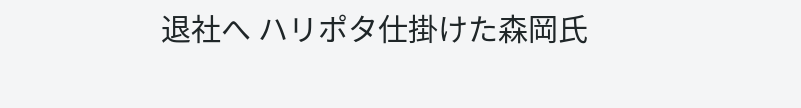退社へ ハリポタ仕掛けた森岡氏